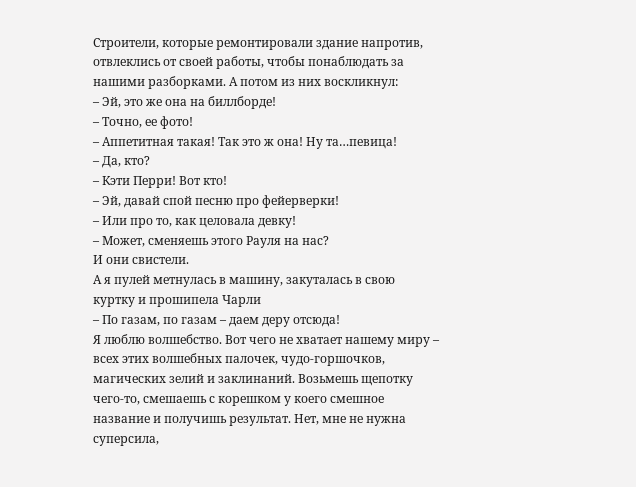Строители, которые ремонтировали здание напротив, отвлеклись от своей работы, чтобы понаблюдать за нашими разборками. А потом из них воскликнул:
– Эй, это же она на биллборде!
– Точно, ее фото!
– Аппетитная такая! Так это ж она! Ну та…певица!
– Да, кто?
– Кэти Перри! Вот кто!
– Эй, давай спой песню про фейерверки!
– Или про то, как целовала девку!
– Может, сменяешь этого Рауля на нас?
И они свистели.
А я пулей метнулась в машину, закуталась в свою куртку и прошипела Чарли
– По газам, по газам – даем деру отсюда!
Я люблю волшебство. Вот чего не хватает нашему миру – всех этих волшебных палочек, чудо-горшочков, магических зелий и заклинаний. Возьмешь щепотку чего-то, смешаешь с корешком у коего смешное название и получишь результат. Нет, мне не нужна суперсила,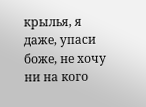крылья, я даже, упаси боже, не хочу ни на кого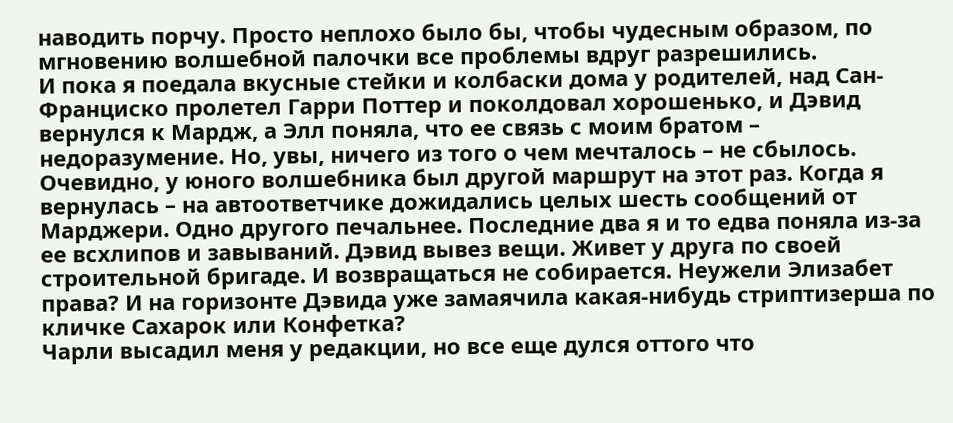наводить порчу. Просто неплохо было бы, чтобы чудесным образом, по мгновению волшебной палочки все проблемы вдруг разрешились.
И пока я поедала вкусные стейки и колбаски дома у родителей, над Сан-Франциско пролетел Гарри Поттер и поколдовал хорошенько, и Дэвид вернулся к Мардж, а Элл поняла, что ее связь с моим братом – недоразумение. Но, увы, ничего из того о чем мечталось – не сбылось. Очевидно, у юного волшебника был другой маршрут на этот раз. Когда я вернулась – на автоответчике дожидались целых шесть сообщений от Марджери. Одно другого печальнее. Последние два я и то едва поняла из-за ее всхлипов и завываний. Дэвид вывез вещи. Живет у друга по своей строительной бригаде. И возвращаться не собирается. Неужели Элизабет права? И на горизонте Дэвида уже замаячила какая-нибудь стриптизерша по кличке Сахарок или Конфетка?
Чарли высадил меня у редакции, но все еще дулся оттого что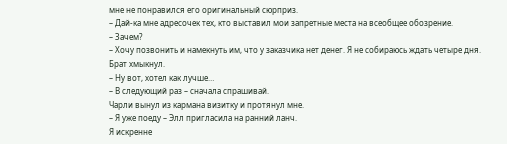мне не понравился его оригинальный сюрприз.
– Дай-ка мне адресочек тех, кто выставил мои запретные места на всеобщее обозрение.
– Зачем?
– Хочу позвонить и намекнуть им, что у заказчика нет денег. Я не собираюсь ждать четыре дня.
Брат хмыкнул.
– Ну вот, хотел как лучше…
– В следующий раз – сначала спрашивай.
Чарли вынул из кармана визитку и протянул мне.
– Я уже поеду – Элл пригласила на ранний ланч.
Я искренне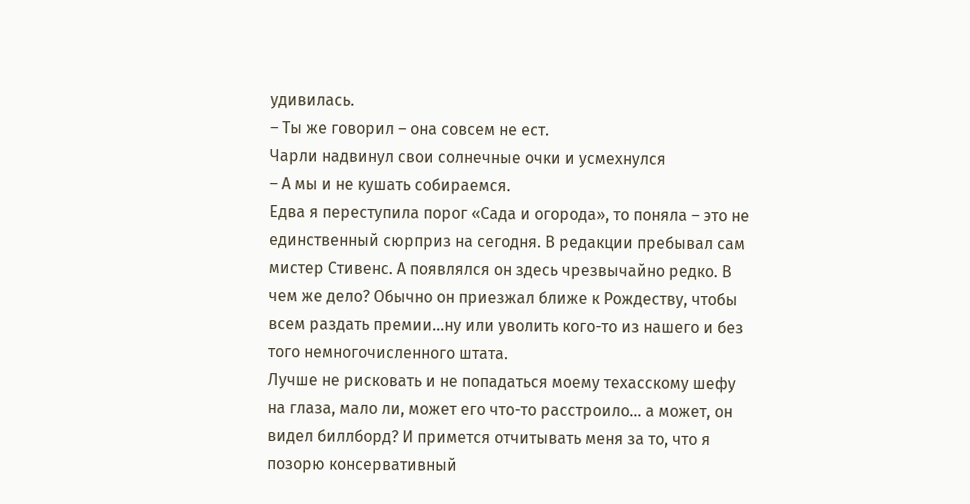удивилась.
– Ты же говорил – она совсем не ест.
Чарли надвинул свои солнечные очки и усмехнулся
– А мы и не кушать собираемся.
Едва я переступила порог «Сада и огорода», то поняла – это не единственный сюрприз на сегодня. В редакции пребывал сам мистер Стивенс. А появлялся он здесь чрезвычайно редко. В чем же дело? Обычно он приезжал ближе к Рождеству, чтобы всем раздать премии…ну или уволить кого-то из нашего и без того немногочисленного штата.
Лучше не рисковать и не попадаться моему техасскому шефу на глаза, мало ли, может его что-то расстроило… а может, он видел биллборд? И примется отчитывать меня за то, что я позорю консервативный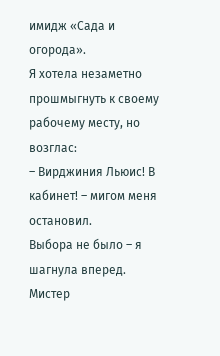имидж «Сада и огорода».
Я хотела незаметно прошмыгнуть к своему рабочему месту, но возглас:
– Вирджиния Льюис! В кабинет! – мигом меня остановил.
Выбора не было – я шагнула вперед. Мистер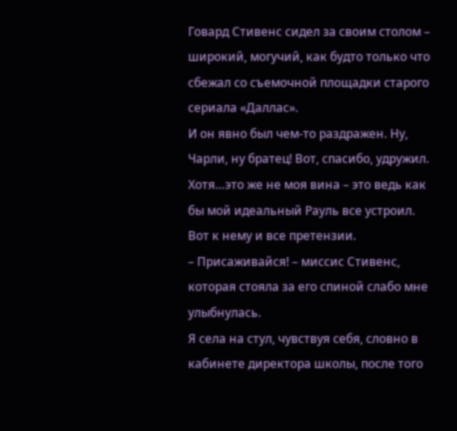Говард Стивенс сидел за своим столом – широкий, могучий, как будто только что сбежал со съемочной площадки старого сериала «Даллас».
И он явно был чем-то раздражен. Ну, Чарли, ну братец! Вот, спасибо, удружил. Хотя…это же не моя вина – это ведь как бы мой идеальный Рауль все устроил. Вот к нему и все претензии.
– Присаживайся! – миссис Стивенс, которая стояла за его спиной слабо мне улыбнулась.
Я села на стул, чувствуя себя, словно в кабинете директора школы, после того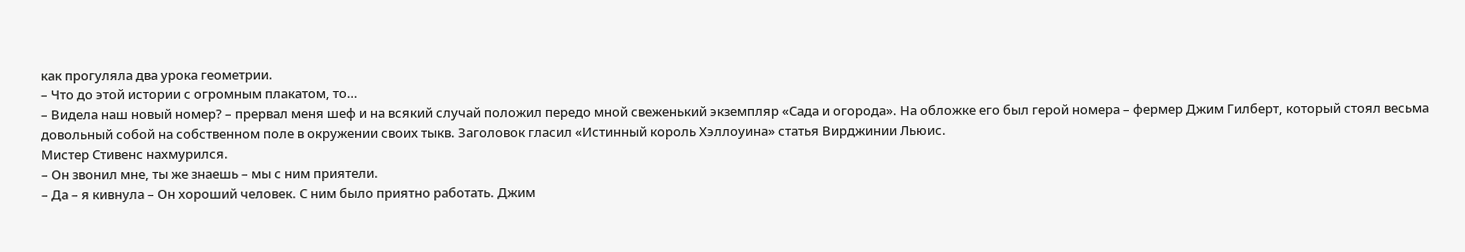как прогуляла два урока геометрии.
– Что до этой истории с огромным плакатом, то…
– Видела наш новый номер? – прервал меня шеф и на всякий случай положил передо мной свеженький экземпляр «Сада и огорода». На обложке его был герой номера – фермер Джим Гилберт, который стоял весьма довольный собой на собственном поле в окружении своих тыкв. Заголовок гласил «Истинный король Хэллоуина» статья Вирджинии Льюис.
Мистер Стивенс нахмурился.
– Он звонил мне, ты же знаешь – мы с ним приятели.
– Да – я кивнула – Он хороший человек. С ним было приятно работать. Джим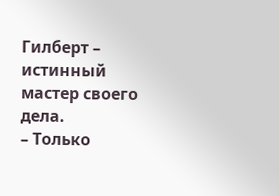Гилберт – истинный мастер своего дела.
– Только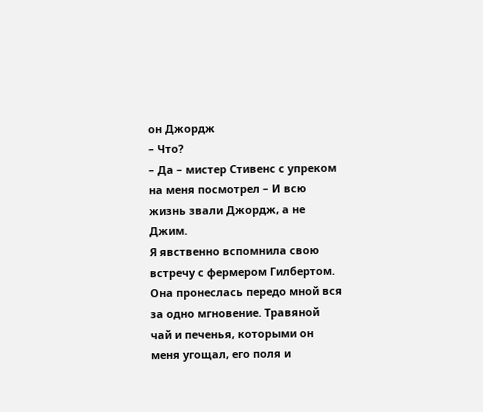он Джордж
– Что?
– Да – мистер Стивенс с упреком на меня посмотрел – И всю жизнь звали Джордж, а не Джим.
Я явственно вспомнила свою встречу с фермером Гилбертом. Она пронеслась передо мной вся за одно мгновение. Травяной чай и печенья, которыми он меня угощал, его поля и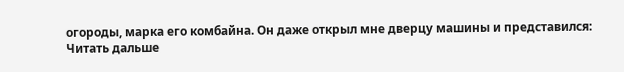огороды, марка его комбайна. Он даже открыл мне дверцу машины и представился:
Читать дальше